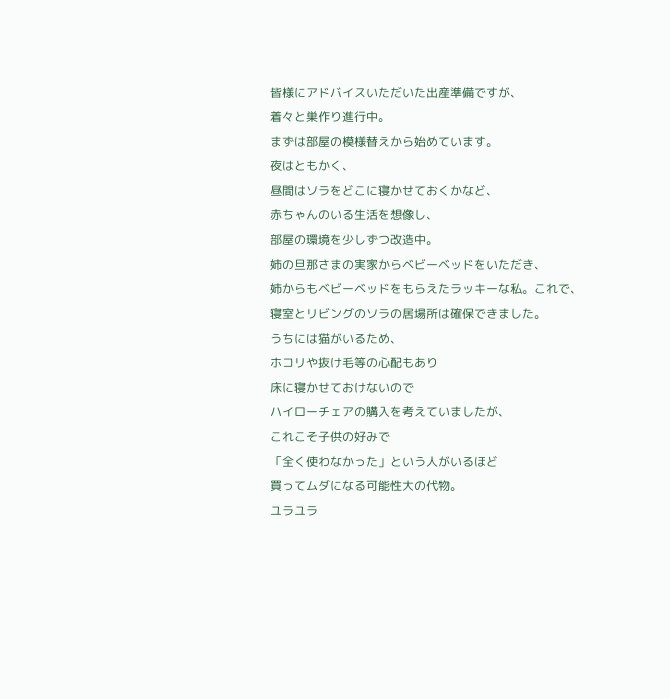皆様にアドバイスいただいた出産準備ですが、
着々と巣作り進行中。
まずは部屋の模様替えから始めています。
夜はともかく、
昼間はソラをどこに寝かせておくかなど、
赤ちゃんのいる生活を想像し、
部屋の環境を少しずつ改造中。
姉の旦那さまの実家からベビーベッドをいただき、
姉からもベビーベッドをもらえたラッキーな私。これで、
寝室とリビングのソラの居場所は確保できました。
うちには猫がいるため、
ホコリや抜け毛等の心配もあり
床に寝かせておけないので
ハイローチェアの購入を考えていましたが、
これこそ子供の好みで
「全く使わなかった」という人がいるほど
買ってムダになる可能性大の代物。
ユラユラ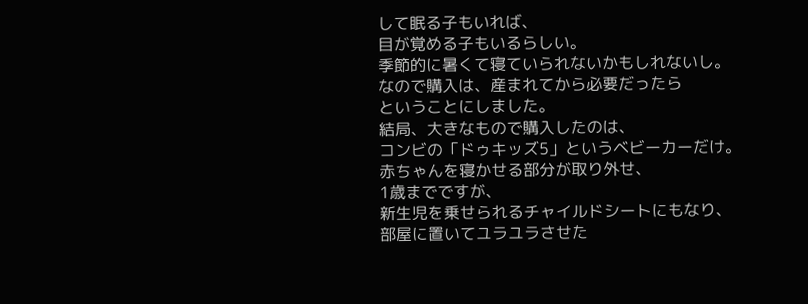して眠る子もいれば、
目が覚める子もいるらしい。
季節的に暑くて寝ていられないかもしれないし。
なので購入は、産まれてから必要だったら
ということにしました。
結局、大きなもので購入したのは、
コンビの「ドゥキッズ5」というベビーカーだけ。
赤ちゃんを寝かせる部分が取り外せ、
1歳までですが、
新生児を乗せられるチャイルドシートにもなり、
部屋に置いてユラユラさせた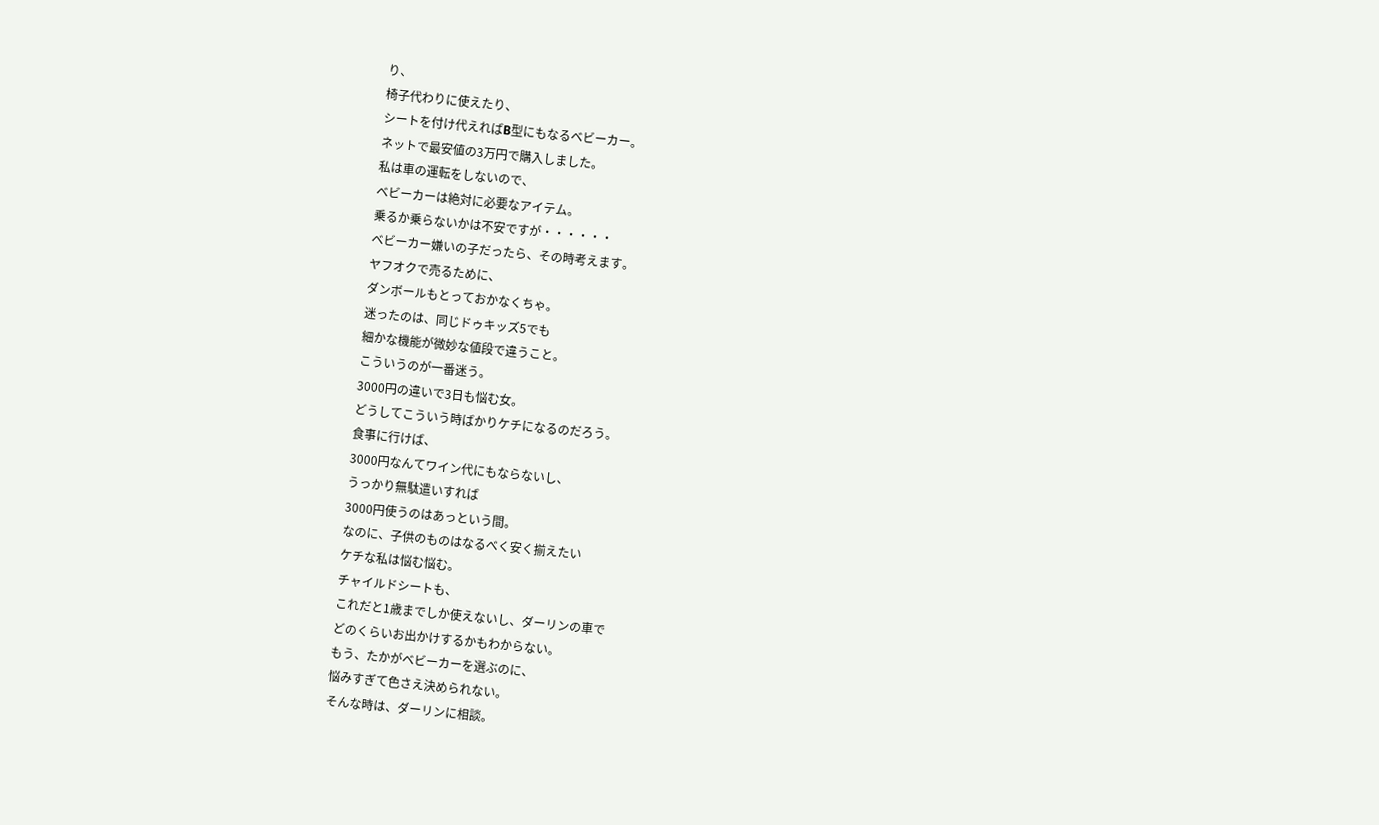り、
椅子代わりに使えたり、
シートを付け代えればB型にもなるベビーカー。
ネットで最安値の3万円で購入しました。
私は車の運転をしないので、
ベビーカーは絶対に必要なアイテム。
乗るか乗らないかは不安ですが・・・・・・
ベビーカー嫌いの子だったら、その時考えます。
ヤフオクで売るために、
ダンボールもとっておかなくちゃ。
迷ったのは、同じドゥキッズ5でも
細かな機能が微妙な値段で違うこと。
こういうのが一番迷う。
3000円の違いで3日も悩む女。
どうしてこういう時ばかりケチになるのだろう。
食事に行けば、
3000円なんてワイン代にもならないし、
うっかり無駄遣いすれば
3000円使うのはあっという間。
なのに、子供のものはなるべく安く揃えたい
ケチな私は悩む悩む。
チャイルドシートも、
これだと1歳までしか使えないし、ダーリンの車で
どのくらいお出かけするかもわからない。
もう、たかがベビーカーを選ぶのに、
悩みすぎて色さえ決められない。
そんな時は、ダーリンに相談。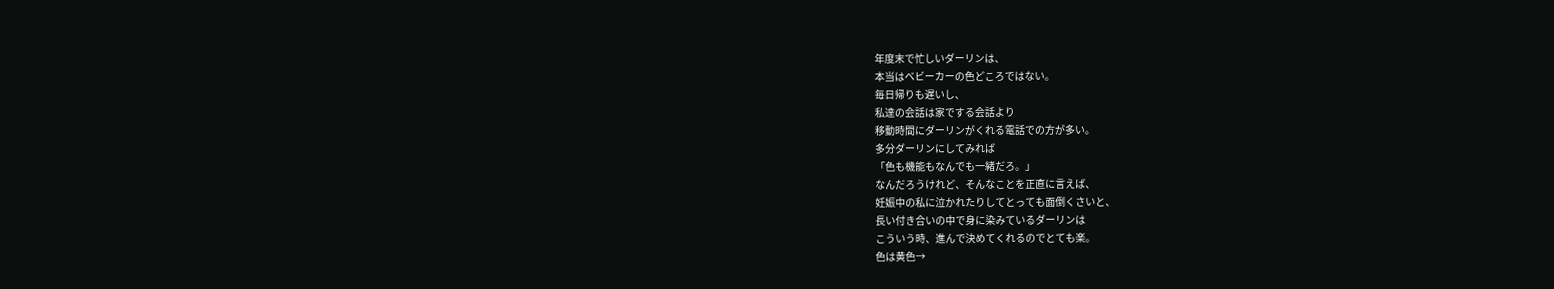年度末で忙しいダーリンは、
本当はベビーカーの色どころではない。
毎日帰りも遅いし、
私達の会話は家でする会話より
移動時間にダーリンがくれる電話での方が多い。
多分ダーリンにしてみれば
「色も機能もなんでも一緒だろ。」
なんだろうけれど、そんなことを正直に言えば、
妊娠中の私に泣かれたりしてとっても面倒くさいと、
長い付き合いの中で身に染みているダーリンは
こういう時、進んで決めてくれるのでとても楽。
色は黄色→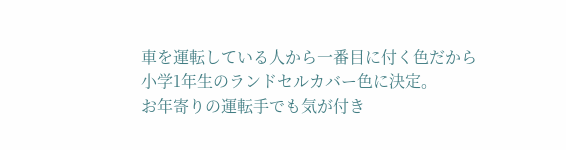車を運転している人から一番目に付く色だから
小学1年生のランドセルカバー色に決定。
お年寄りの運転手でも気が付き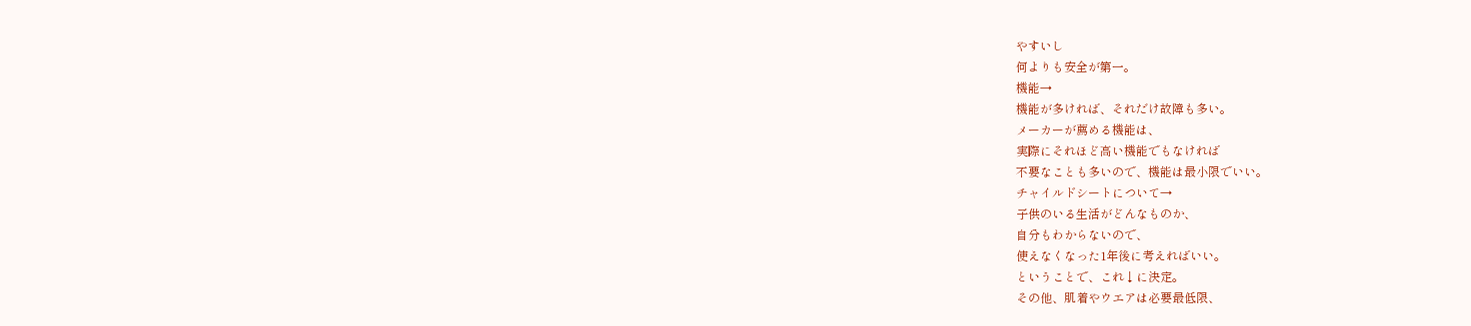やすいし
何よりも安全が第一。
機能→
機能が多ければ、それだけ故障も多い。
メーカーが薦める機能は、
実際にそれほど高い機能でもなければ
不要なことも多いので、機能は最小限でいい。
チャイルドシートについて→
子供のいる生活がどんなものか、
自分もわからないので、
使えなくなった1年後に考えればいい。
ということで、これ↓に決定。
その他、肌着やウエアは必要最低限、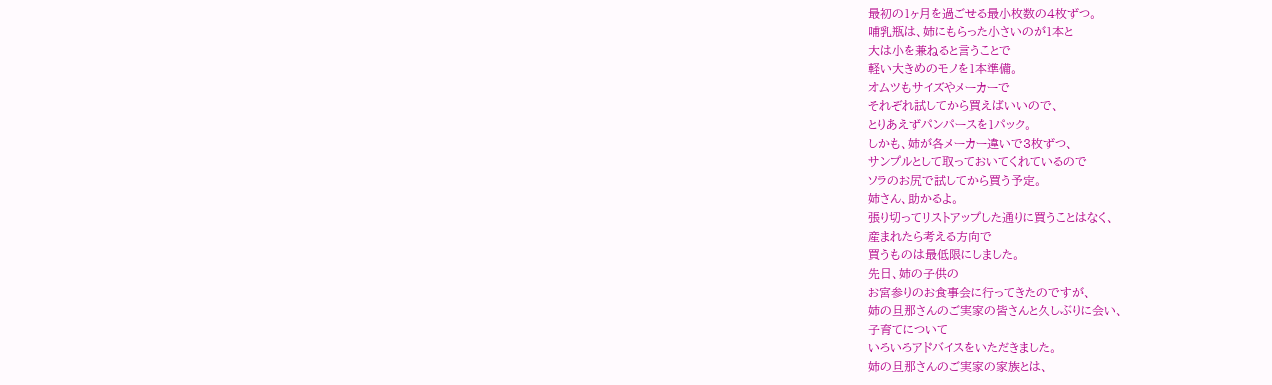最初の1ヶ月を過ごせる最小枚数の4枚ずつ。
哺乳瓶は、姉にもらった小さいのが1本と
大は小を兼ねると言うことで
軽い大きめのモノを1本準備。
オムツもサイズやメーカーで
それぞれ試してから買えばいいので、
とりあえずパンパースを1パック。
しかも、姉が各メーカー違いで3枚ずつ、
サンプルとして取っておいてくれているので
ソラのお尻で試してから買う予定。
姉さん、助かるよ。
張り切ってリストアップした通りに買うことはなく、
産まれたら考える方向で
買うものは最低限にしました。
先日、姉の子供の
お宮参りのお食事会に行ってきたのですが、
姉の旦那さんのご実家の皆さんと久しぶりに会い、
子育てについて
いろいろアドバイスをいただきました。
姉の旦那さんのご実家の家族とは、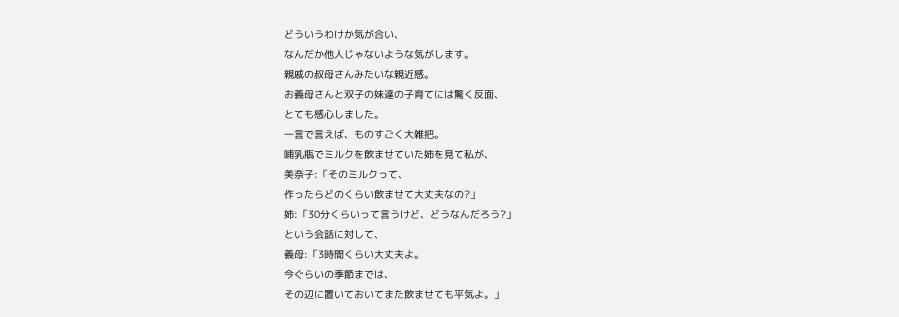どういうわけか気が合い、
なんだか他人じゃないような気がします。
親戚の叔母さんみたいな親近感。
お義母さんと双子の妹達の子育てには驚く反面、
とても感心しました。
一言で言えば、ものすごく大雑把。
哺乳瓶でミルクを飲ませていた姉を見て私が、
美奈子:「そのミルクって、
作ったらどのくらい飲ませて大丈夫なの?」
姉:「30分くらいって言うけど、どうなんだろう?」
という会話に対して、
義母:「3時間くらい大丈夫よ。
今ぐらいの季節までは、
その辺に置いておいてまた飲ませても平気よ。」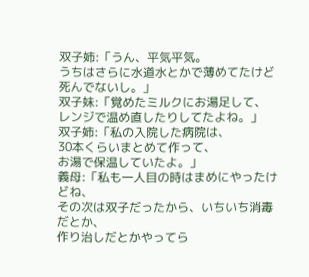双子姉:「うん、平気平気。
うちはさらに水道水とかで薄めてたけど
死んでないし。」
双子妹:「覚めたミルクにお湯足して、
レンジで温め直したりしてたよね。」
双子姉:「私の入院した病院は、
30本くらいまとめて作って、
お湯で保温していたよ。」
義母:「私も一人目の時はまめにやったけどね、
その次は双子だったから、いちいち消毒だとか、
作り治しだとかやってら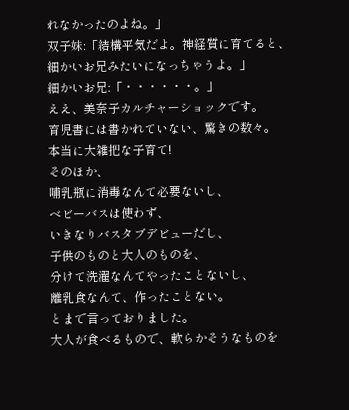れなかったのよね。」
双子妹:「結構平気だよ。神経質に育てると、
細かいお兄みたいになっちゃうよ。」
細かいお兄:「・・・・・・。」
ええ、美奈子カルチャーショックです。
育児書には書かれていない、驚きの数々。
本当に大雑把な子育て!
そのほか、
哺乳瓶に消毒なんて必要ないし、
ベビーバスは使わず、
いきなりバスタブデビューだし、
子供のものと大人のものを、
分けて洗濯なんてやったことないし、
離乳食なんて、作ったことない。
とまで言っておりました。
大人が食べるもので、軟らかそうなものを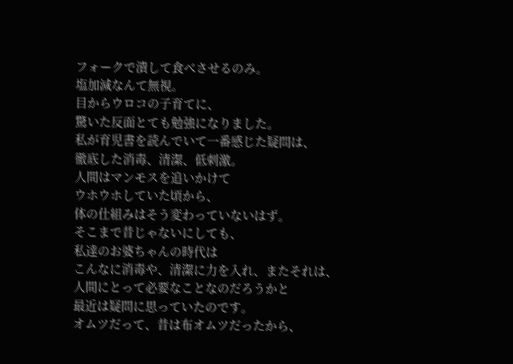フォークで潰して食べさせるのみ。
塩加減なんて無視。
目からウロコの子育てに、
驚いた反面とても勉強になりました。
私が育児書を読んでいて一番感じた疑問は、
徹底した消毒、清潔、低刺激。
人間はマンモスを追いかけて
ウホウホしていた頃から、
体の仕組みはそう変わっていないはず。
そこまで昔じゃないにしても、
私達のお婆ちゃんの時代は
こんなに消毒や、清潔に力を入れ、またそれは、
人間にとって必要なことなのだろうかと
最近は疑問に思っていたのです。
オムツだって、昔は布オムツだったから、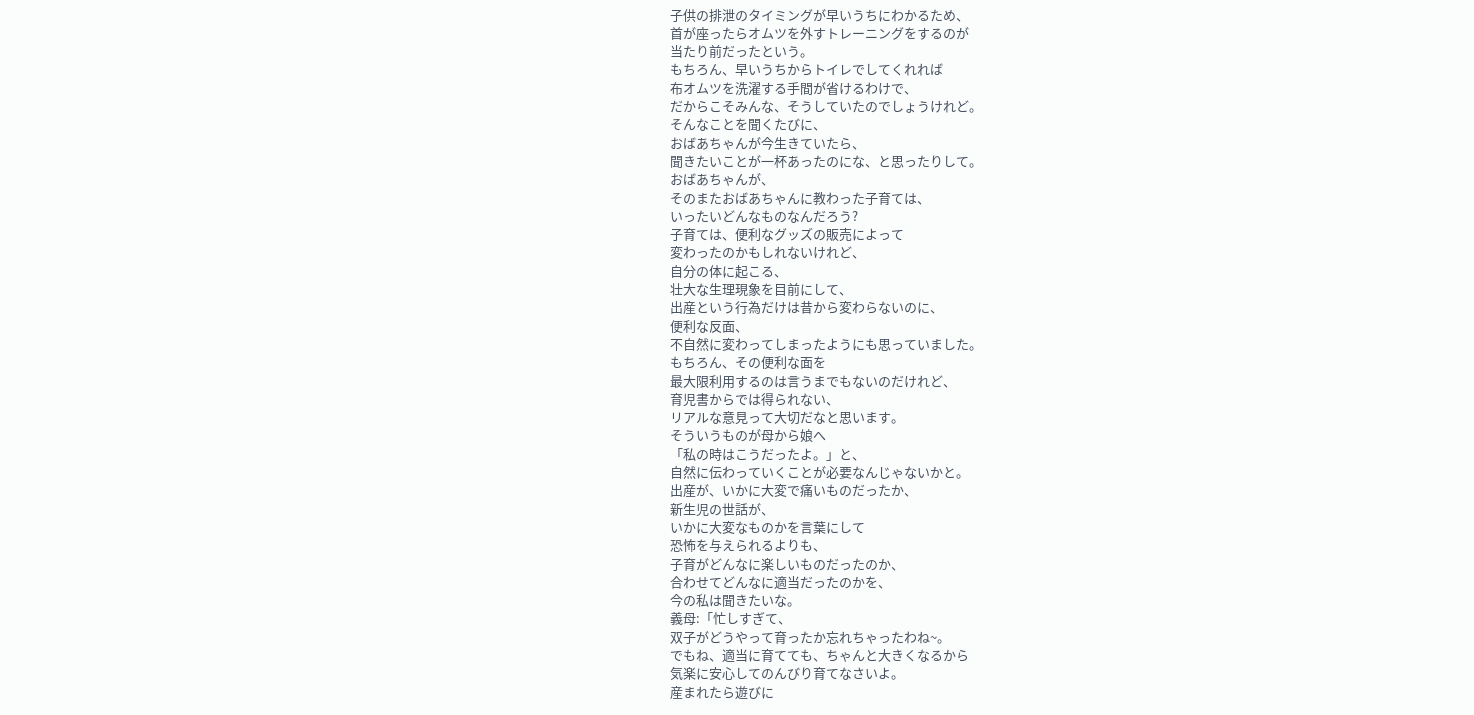子供の排泄のタイミングが早いうちにわかるため、
首が座ったらオムツを外すトレーニングをするのが
当たり前だったという。
もちろん、早いうちからトイレでしてくれれば
布オムツを洗濯する手間が省けるわけで、
だからこそみんな、そうしていたのでしょうけれど。
そんなことを聞くたびに、
おばあちゃんが今生きていたら、
聞きたいことが一杯あったのにな、と思ったりして。
おばあちゃんが、
そのまたおばあちゃんに教わった子育ては、
いったいどんなものなんだろう?
子育ては、便利なグッズの販売によって
変わったのかもしれないけれど、
自分の体に起こる、
壮大な生理現象を目前にして、
出産という行為だけは昔から変わらないのに、
便利な反面、
不自然に変わってしまったようにも思っていました。
もちろん、その便利な面を
最大限利用するのは言うまでもないのだけれど、
育児書からでは得られない、
リアルな意見って大切だなと思います。
そういうものが母から娘へ
「私の時はこうだったよ。」と、
自然に伝わっていくことが必要なんじゃないかと。
出産が、いかに大変で痛いものだったか、
新生児の世話が、
いかに大変なものかを言葉にして
恐怖を与えられるよりも、
子育がどんなに楽しいものだったのか、
合わせてどんなに適当だったのかを、
今の私は聞きたいな。
義母:「忙しすぎて、
双子がどうやって育ったか忘れちゃったわね~。
でもね、適当に育てても、ちゃんと大きくなるから
気楽に安心してのんびり育てなさいよ。
産まれたら遊びに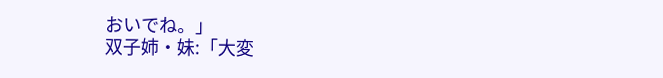おいでね。」
双子姉・妹:「大変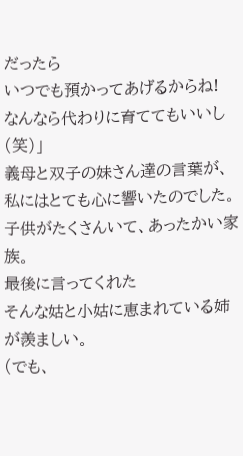だったら
いつでも預かってあげるからね!
なんなら代わりに育ててもいいし(笑)」
義母と双子の妹さん達の言葉が、
私にはとても心に響いたのでした。
子供がたくさんいて、あったかい家族。
最後に言ってくれた
そんな姑と小姑に恵まれている姉が羨ましい。
(でも、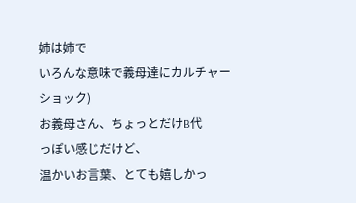姉は姉で
いろんな意味で義母達にカルチャーショック)
お義母さん、ちょっとだけB代
っぽい感じだけど、
温かいお言葉、とても嬉しかっ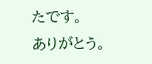たです。
ありがとう。